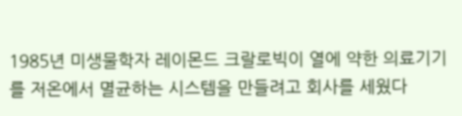1985년 미생물학자 레이몬드 크랄로빅이 열에 약한 의료기기를 저온에서 멸균하는 시스템을 만들려고 회사를 세웠다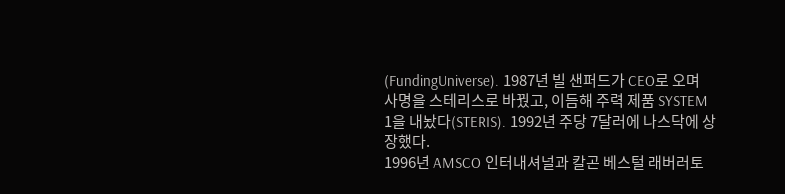(FundingUniverse). 1987년 빌 샌퍼드가 CEO로 오며 사명을 스테리스로 바꿨고, 이듬해 주력 제품 SYSTEM 1을 내놨다(STERIS). 1992년 주당 7달러에 나스닥에 상장했다.
1996년 AMSCO 인터내셔널과 칼곤 베스털 래버러토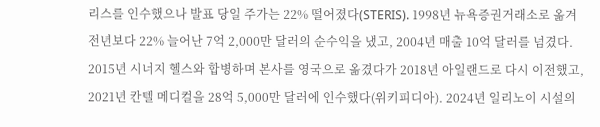리스를 인수했으나 발표 당일 주가는 22% 떨어졌다(STERIS). 1998년 뉴욕증권거래소로 옮겨 전년보다 22% 늘어난 7억 2,000만 달러의 순수익을 냈고, 2004년 매출 10억 달러를 넘겼다.
2015년 시너지 헬스와 합병하며 본사를 영국으로 옮겼다가 2018년 아일랜드로 다시 이전했고, 2021년 칸텔 메디컬을 28억 5,000만 달러에 인수했다(위키피디아). 2024년 일리노이 시설의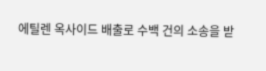에틸렌 옥사이드 배출로 수백 건의 소송을 받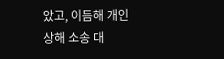았고, 이듬해 개인 상해 소송 대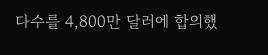다수를 4,800만 달러에 합의했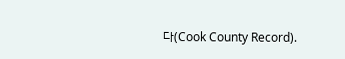다(Cook County Record).